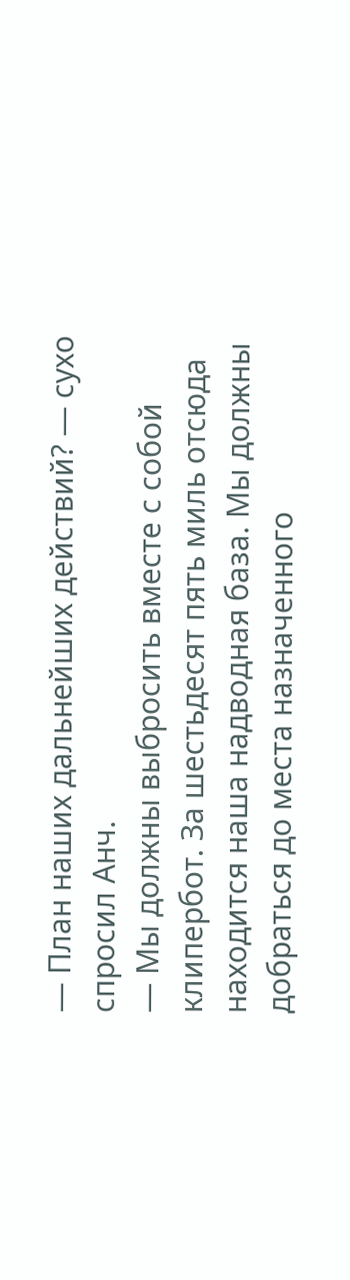— План наших дальнейших действий? — сухо спросил Анч.
— Мы должны выбросить вместе с собой клипербот. За шестьдесят пять миль отсюда находится наша надводная база. Мы должны добраться до места назначенного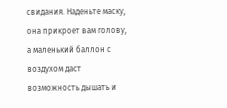свидания. Наденьте маску, она прикроет вам голову, а маленький баллон с воздухом даст возможность дышать и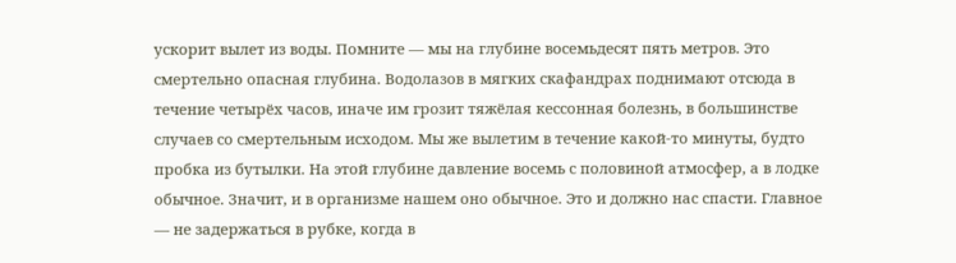ускорит вылет из воды. Помните — мы на глубине восемьдесят пять метров. Это смертельно опасная глубина. Водолазов в мягких скафандрах поднимают отсюда в течение четырёх часов, иначе им грозит тяжёлая кессонная болезнь, в большинстве случаев со смертельным исходом. Мы же вылетим в течение какой-то минуты, будто пробка из бутылки. На этой глубине давление восемь с половиной атмосфер, а в лодке обычное. Значит, и в организме нашем оно обычное. Это и должно нас спасти. Главное — не задержаться в рубке, когда в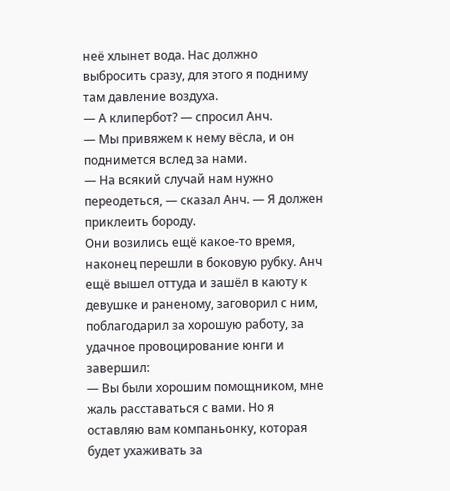неё хлынет вода. Нас должно выбросить сразу, для этого я подниму там давление воздуха.
— А клипербот? — спросил Анч.
— Мы привяжем к нему вёсла, и он поднимется вслед за нами.
— На всякий случай нам нужно переодеться, — сказал Анч. — Я должен приклеить бороду.
Они возились ещё какое-то время, наконец перешли в боковую рубку. Анч ещё вышел оттуда и зашёл в каюту к девушке и раненому, заговорил с ним, поблагодарил за хорошую работу, за удачное провоцирование юнги и завершил:
— Вы были хорошим помощником, мне жаль расставаться с вами. Но я оставляю вам компаньонку, которая будет ухаживать за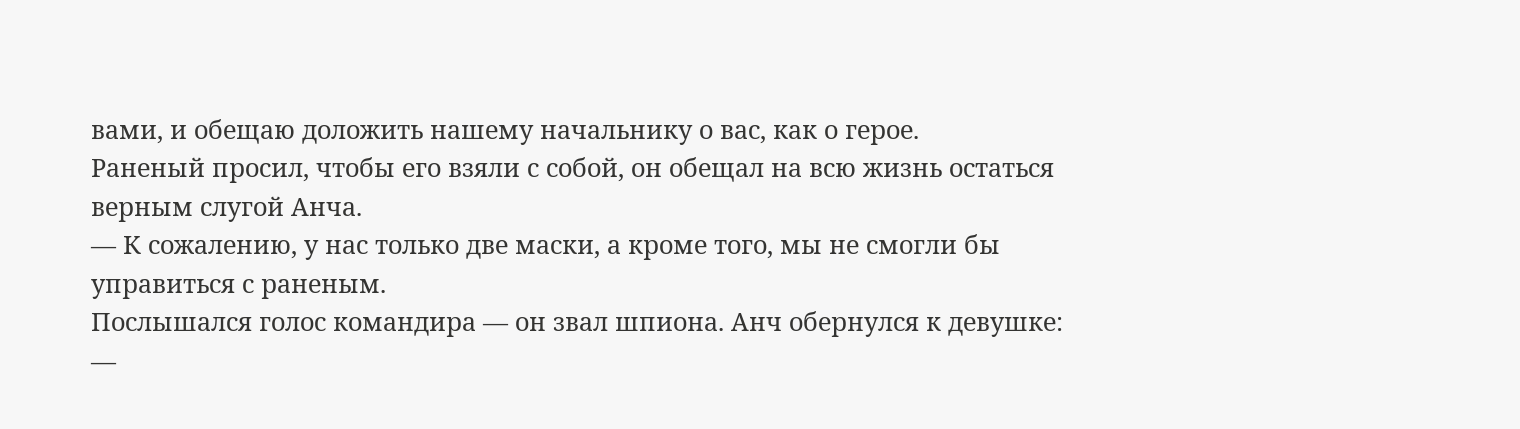вами, и обещаю доложить нашему начальнику о вас, как о герое.
Раненый просил, чтобы его взяли с собой, он обещал на всю жизнь остаться верным слугой Анча.
— К сожалению, у нас только две маски, а кроме того, мы не смогли бы управиться с раненым.
Послышался голос командира — он звал шпиона. Анч обернулся к девушке:
—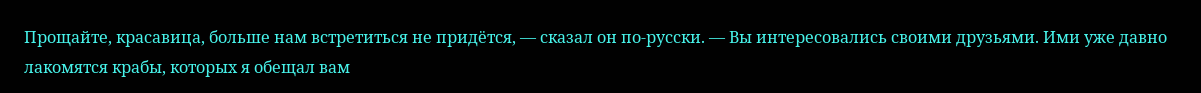Прощайте, красавица, больше нам встретиться не придётся, — сказал он по-русски. — Вы интересовались своими друзьями. Ими уже давно лакомятся крабы, которых я обещал вам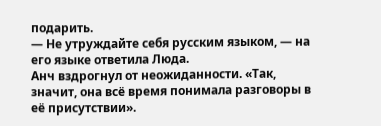подарить.
— Не утруждайте себя русским языком, — на его языке ответила Люда.
Анч вздрогнул от неожиданности. «Так, значит, она всё время понимала разговоры в её присутствии».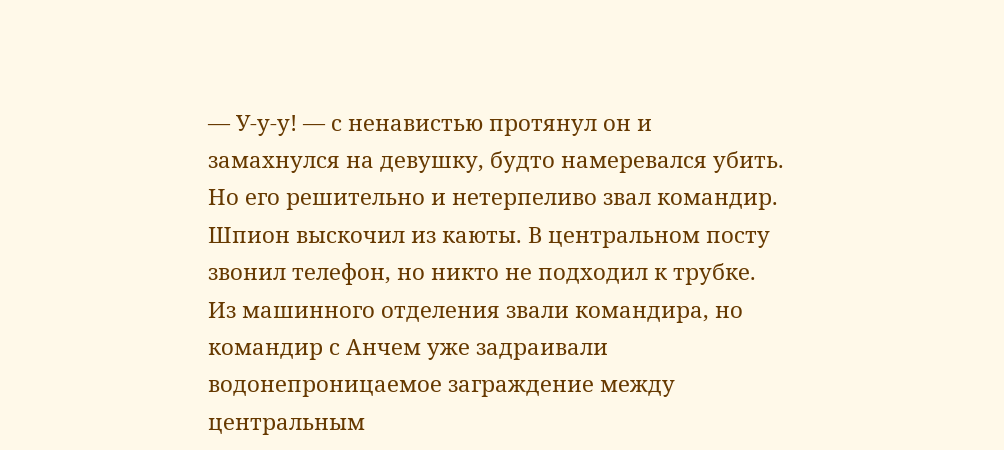— У-у-у! — с ненавистью протянул он и замахнулся на девушку, будто намеревался убить. Но его решительно и нетерпеливо звал командир.
Шпион выскочил из каюты. В центральном посту звонил телефон, но никто не подходил к трубке. Из машинного отделения звали командира, но командир с Анчем уже задраивали водонепроницаемое заграждение между центральным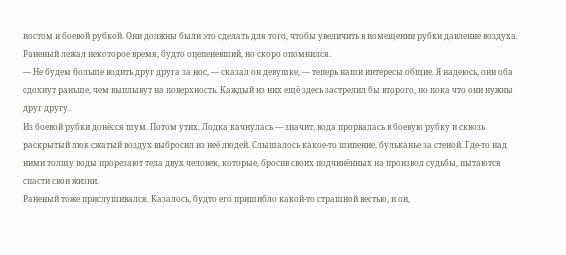постом и боевой рубкой. Они должны были это сделать для того, чтобы увеличить в помещении рубки давление воздуха.
Раненый лежал некоторое время, будто оцепеневший, но скоро опомнился.
— Не будем больше водить друг друга за нос, — сказал он девушке, — теперь наши интересы общие. Я надеюсь, они оба сдохнут раньше, чем выплывут на поверхность. Каждый из них ещё здесь застрелил бы второго, но пока что они нужны друг другу.
Из боевой рубки донёсся шум. Потом утих. Лодка качнулась — значит, вода прорвалась в боевую рубку и сквозь раскрытый люк сжатый воздух выбросил из неё людей. Слышалось какое-то шипение, бульканье за стеной. Где-то над ними толщу воды прорезают тела двух человек, которые, бросив своих подчинённых на произвол судьбы, пытаются спасти свои жизни.
Раненый тоже прислушивался. Казалось, будто его пришибло какой-то страшной вестью, и он,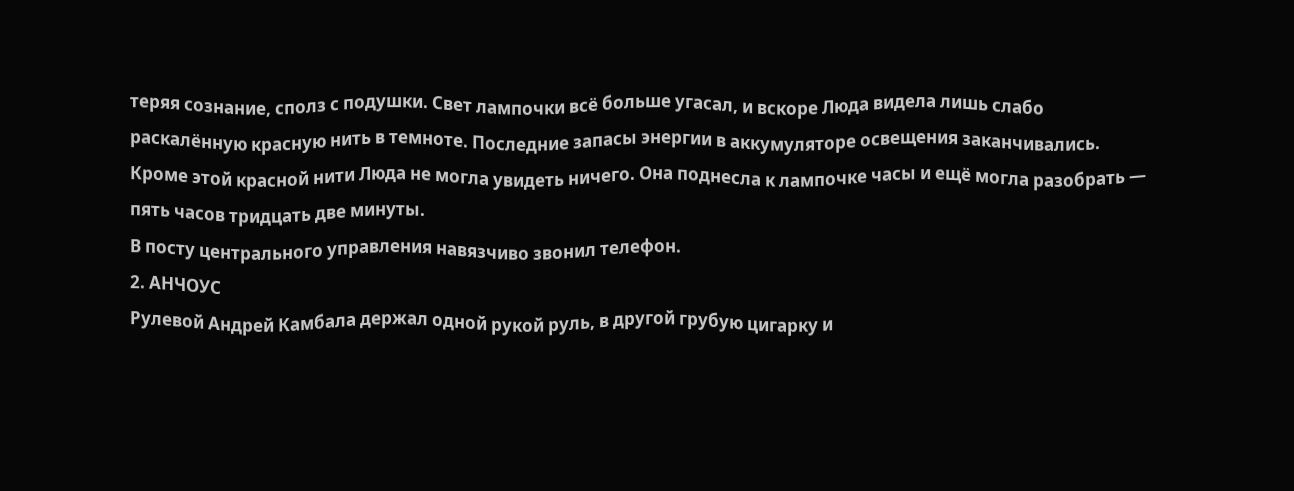теряя сознание, сполз с подушки. Свет лампочки всё больше угасал, и вскоре Люда видела лишь слабо раскалённую красную нить в темноте. Последние запасы энергии в аккумуляторе освещения заканчивались. Кроме этой красной нити Люда не могла увидеть ничего. Она поднесла к лампочке часы и ещё могла разобрать — пять часов тридцать две минуты.
В посту центрального управления навязчиво звонил телефон.
2. АНЧОУС
Рулевой Андрей Камбала держал одной рукой руль, в другой грубую цигарку и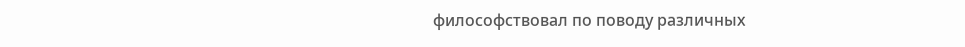философствовал по поводу различных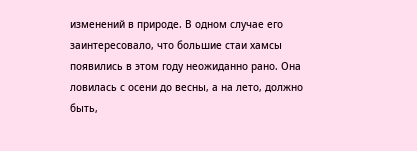изменений в природе. В одном случае его заинтересовало, что большие стаи хамсы появились в этом году неожиданно рано. Она ловилась с осени до весны, а на лето, должно быть,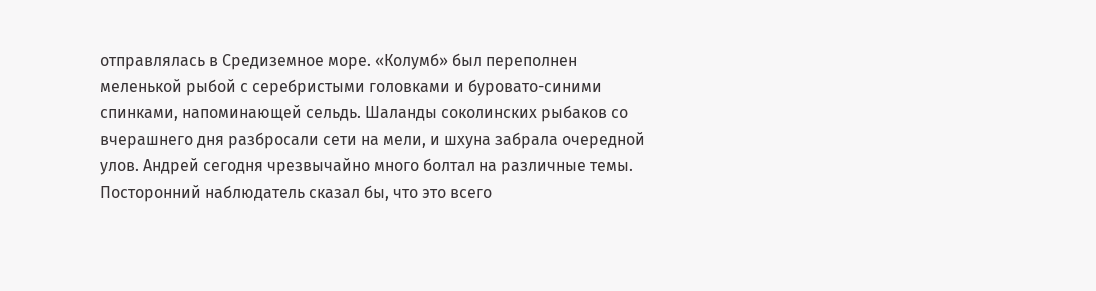отправлялась в Средиземное море. «Колумб» был переполнен меленькой рыбой с серебристыми головками и буровато-синими спинками, напоминающей сельдь. Шаланды соколинских рыбаков со вчерашнего дня разбросали сети на мели, и шхуна забрала очередной улов. Андрей сегодня чрезвычайно много болтал на различные темы. Посторонний наблюдатель сказал бы, что это всего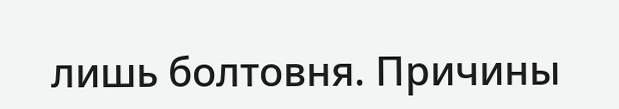лишь болтовня. Причины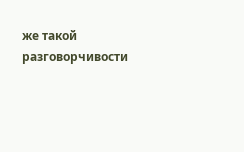же такой разговорчивости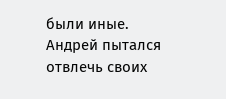были иные. Андрей пытался отвлечь своих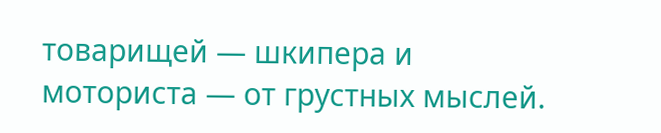товарищей — шкипера и моториста — от грустных мыслей.